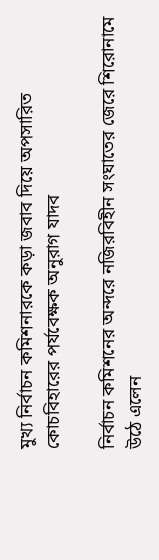মুখ্য নির্বাচন কমিশনারকে কড়া জবাব দিয়ে অপসারিত কোচবিহারের পর্যবেক্ষক অনুরাগ যাদব

নির্বাচন কমিশনের অন্দরে নজিরবিহীন সংঘাতের জেরে শিরোনামে উঠে এলেন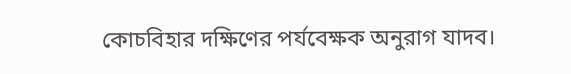কোচবিহার দক্ষিণের পর্যবেক্ষক অনুরাগ যাদব।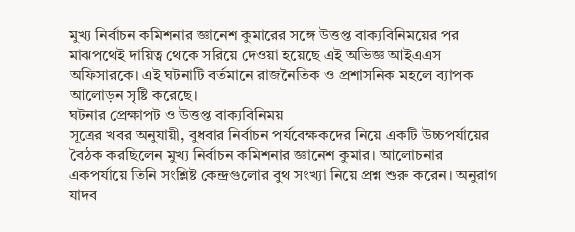মুখ্য নির্বাচন কমিশনার জ্ঞানেশ কুমারের সঙ্গে উত্তপ্ত বাক্যবিনিময়ের পর মাঝপথেই দায়িত্ব থেকে সরিয়ে দেওয়া হয়েছে এই অভিজ্ঞ আইএএস অফিসারকে। এই ঘটনাটি বর্তমানে রাজনৈতিক ও প্রশাসনিক মহলে ব্যাপক আলোড়ন সৃষ্টি করেছে।
ঘটনার প্রেক্ষাপট ও উত্তপ্ত বাক্যবিনিময়
সূত্রের খবর অনুযায়ী, বুধবার নির্বাচন পর্যবেক্ষকদের নিয়ে একটি উচ্চপর্যায়ের বৈঠক করছিলেন মুখ্য নির্বাচন কমিশনার জ্ঞানেশ কুমার। আলোচনার একপর্যায়ে তিনি সংশ্লিষ্ট কেন্দ্রগুলোর বুথ সংখ্যা নিয়ে প্রশ্ন শুরু করেন। অনুরাগ যাদব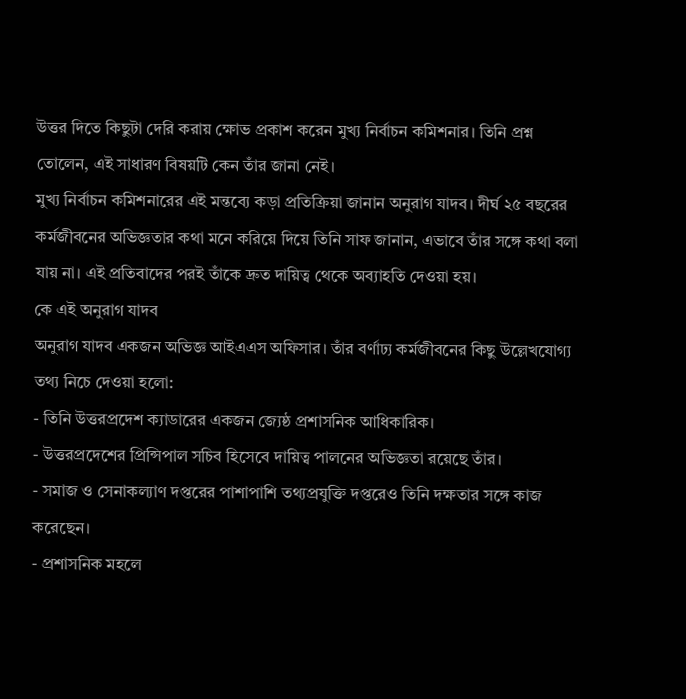উত্তর দিতে কিছুটা দেরি করায় ক্ষোভ প্রকাশ করেন মুখ্য নির্বাচন কমিশনার। তিনি প্রশ্ন তোলেন, এই সাধারণ বিষয়টি কেন তাঁর জানা নেই।
মুখ্য নির্বাচন কমিশনারের এই মন্তব্যে কড়া প্রতিক্রিয়া জানান অনুরাগ যাদব। দীর্ঘ ২৫ বছরের কর্মজীবনের অভিজ্ঞতার কথা মনে করিয়ে দিয়ে তিনি সাফ জানান, এভাবে তাঁর সঙ্গে কথা বলা যায় না। এই প্রতিবাদের পরই তাঁকে দ্রুত দায়িত্ব থেকে অব্যাহতি দেওয়া হয়।
কে এই অনুরাগ যাদব
অনুরাগ যাদব একজন অভিজ্ঞ আইএএস অফিসার। তাঁর বর্ণাঢ্য কর্মজীবনের কিছু উল্লেখযোগ্য তথ্য নিচে দেওয়া হলো:
- তিনি উত্তরপ্রদেশ ক্যাডারের একজন জ্যেষ্ঠ প্রশাসনিক আধিকারিক।
- উত্তরপ্রদেশের প্রিন্সিপাল সচিব হিসেবে দায়িত্ব পালনের অভিজ্ঞতা রয়েছে তাঁর।
- সমাজ ও সেনাকল্যাণ দপ্তরের পাশাপাশি তথ্যপ্রযুক্তি দপ্তরেও তিনি দক্ষতার সঙ্গে কাজ করেছেন।
- প্রশাসনিক মহলে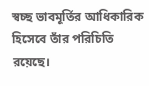স্বচ্ছ ভাবমূর্তির আধিকারিক হিসেবে তাঁর পরিচিতি রয়েছে।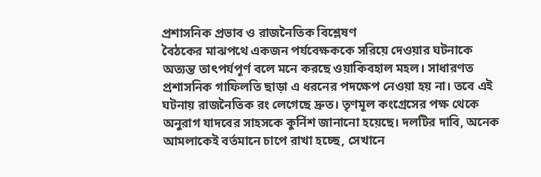প্রশাসনিক প্রভাব ও রাজনৈতিক বিশ্লেষণ
বৈঠকের মাঝপথে একজন পর্যবেক্ষককে সরিয়ে দেওয়ার ঘটনাকে অত্যন্ত তাৎপর্যপূর্ণ বলে মনে করছে ওয়াকিবহাল মহল। সাধারণত প্রশাসনিক গাফিলতি ছাড়া এ ধরনের পদক্ষেপ নেওয়া হয় না। তবে এই ঘটনায় রাজনৈতিক রং লেগেছে দ্রুত। তৃণমূল কংগ্রেসের পক্ষ থেকে অনুরাগ যাদবের সাহসকে কুর্নিশ জানানো হয়েছে। দলটির দাবি, অনেক আমলাকেই বর্তমানে চাপে রাখা হচ্ছে, সেখানে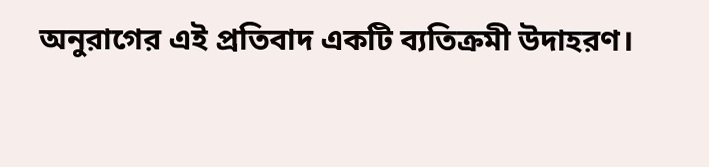অনুরাগের এই প্রতিবাদ একটি ব্যতিক্রমী উদাহরণ।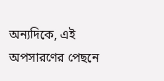অন্যদিকে, এই অপসারণের পেছনে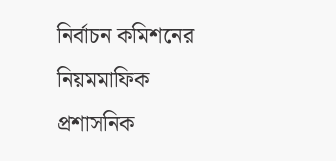নির্বাচন কমিশনের নিয়মমাফিক প্রশাসনিক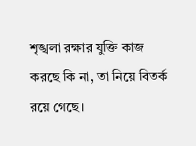শৃঙ্খলা রক্ষার যুক্তি কাজ করছে কি না, তা নিয়ে বিতর্ক রয়ে গেছে।